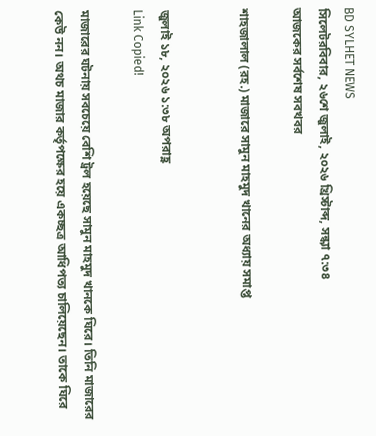BD SYLHET NEWS
সিলেটরবিবার, ২৬শে জুলাই, ২০২৬ খ্রিস্টাব্দ, সন্ধ্যা ৭:৩৪
আজকের সর্বশেষ সবখবর

শাহজালাল (রহ.) মাজারে সামুন মাহমুদ খানের অধ্যায় সমাপ্ত


জুলাই ১৮, ২০২৬ ১:৩৮ অপরাহ্ণ
Link Copied!

মাজারের ঘটনায় সবচেয়ে বেশি ট্রল হয়েছে সামুন মাহমুদ খানকে ঘিরে। তিনি মাজারের কেউ নন। অথচ মাজার কর্তৃপক্ষের হয়ে একচ্ছত্র আধিপত্য চালিয়েছেন। তাকে ঘিরে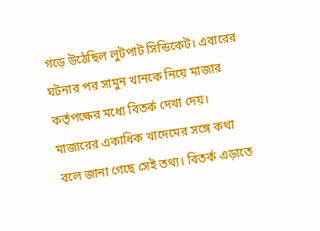গড়ে উঠেছিল লুটপাট সিন্ডিকেট। এবারের ঘটনার পর সামুন খানকে নিয়ে মাজার কর্তৃপক্ষের মধ্যে বিতর্ক দেখা দেয়। মাজারের একাধিক খাদেমের সঙ্গে কথা বলে জানা গেছে সেই তথ্য। বিতর্ক এড়াতে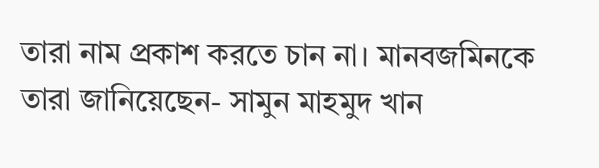তারা নাম প্রকাশ করতে চান না। মানবজমিনকে তারা জানিয়েছেন- সামুন মাহমুদ খান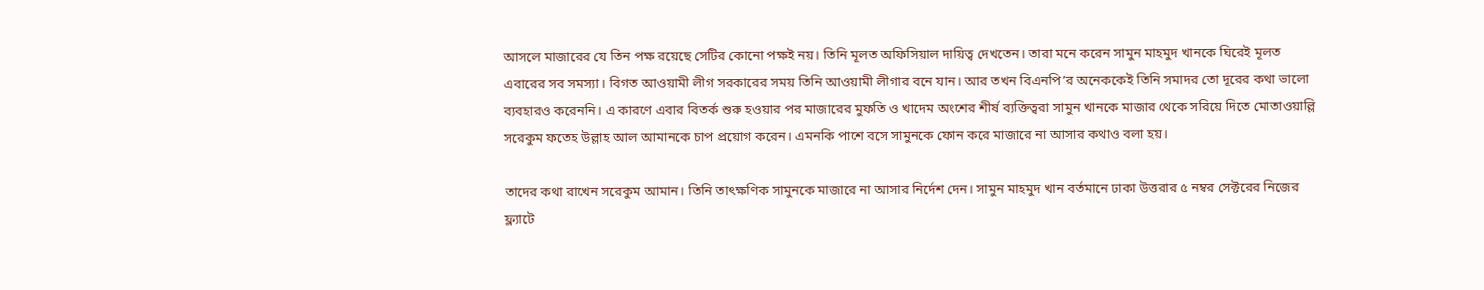আসলে মাজারের যে তিন পক্ষ রয়েছে সেটির কোনো পক্ষই নয়। তিনি মূলত অফিসিয়াল দায়িত্ব দেখতেন। তারা মনে করেন সামুন মাহমুদ খানকে ঘিরেই মূলত এবারের সব সমস্যা। বিগত আওয়ামী লীগ সরকারের সময় তিনি আওয়ামী লীগার বনে যান। আর তখন বিএনপি’র অনেককেই তিনি সমাদর তো দূরের কথা ভালো ব্যবহারও করেননি। এ কারণে এবার বিতর্ক শুরু হওয়ার পর মাজারের মুফতি ও খাদেম অংশের শীর্ষ ব্যক্তিত্বরা সামুন খানকে মাজার থেকে সরিয়ে দিতে মোতাওয়াল্লি সরেকুম ফতেহ উল্লাহ আল আমানকে চাপ প্রয়োগ করেন। এমনকি পাশে বসে সামুনকে ফোন করে মাজারে না আসার কথাও বলা হয়।

তাদের কথা রাখেন সরেকুম আমান। তিনি তাৎক্ষণিক সামুনকে মাজারে না আসার নির্দেশ দেন। সামুন মাহমুদ খান বর্তমানে ঢাকা উত্তরার ৫ নম্বর সেক্টরের নিজের ফ্ল্যাটে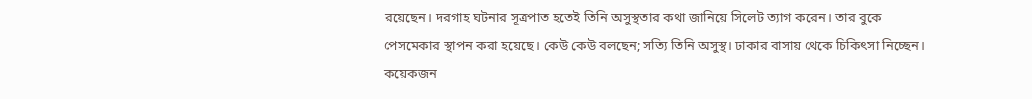রয়েছেন। দরগাহ ঘটনার সূত্রপাত হতেই তিনি অসুস্থতার কথা জানিয়ে সিলেট ত্যাগ করেন। তার বুকে পেসমেকার স্থাপন করা হয়েছে। কেউ কেউ বলছেন; সত্যি তিনি অসুস্থ। ঢাকার বাসায় থেকে চিকিৎসা নিচ্ছেন। কয়েকজন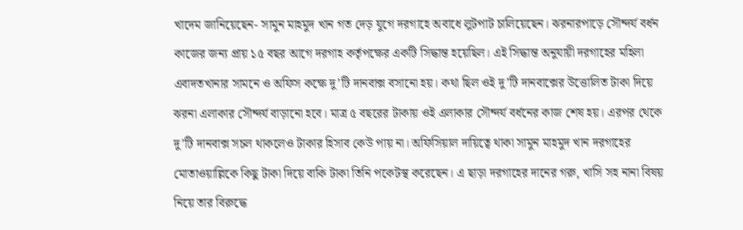খাদেম জানিয়েছেন- সামুন মাহমুদ খান গত দেড় যুগে দরগাহে অবাধে লুটপাট চালিয়েছেন। ঝরনারপাড়ে সৌন্দর্য বর্ধন কাজের জন্য প্রায় ১৫ বছর আগে দরগাহ কর্তৃপক্ষের একটি সিদ্ধান্ত হয়েছিল। এই সিদ্ধান্ত অনুযায়ী দরগাহের মহিলা এবাদতখানার সামনে ও অফিস কক্ষে দু’টি দানবাক্স বসানো হয়। কথা ছিল ওই দু’টি দানবাক্সের উত্তোলিত টাকা দিয়ে ঝরনা এলাকার সৌন্দর্য বাড়ানো হবে। মাত্র ৫ বছরের টাকায় ওই এলাকার সৌন্দর্য বর্ধনের কাজ শেষ হয়। এরপর থেকে দু’টি দানবাক্স সচল থাকলেও টাকার হিসাব কেউ পায় না। অফিসিয়াল দায়িত্বে থাকা সামুন মাহমুদ খান দরগাহের মোতাওয়াল্লিকে কিছু টাকা দিয়ে বাকি টাকা তিনি পকেটস্থ করেছেন। এ ছাড়া দরগাহের দানের গরু, খাসি সহ নানা বিষয় নিয়ে তার বিরুদ্ধে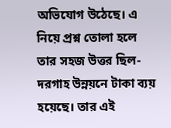অভিযোগ উঠেছে। এ নিয়ে প্রশ্ন তোলা হলে তার সহজ উত্তর ছিল- দরগাহ উন্নয়নে টাকা ব্যয় হয়েছে। তার এই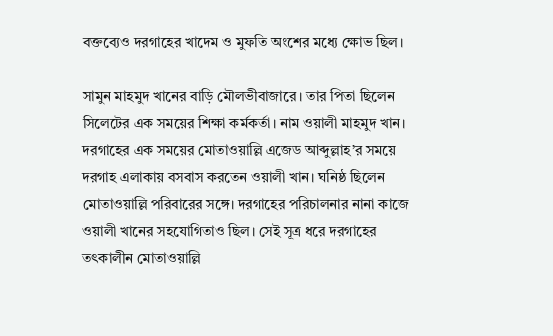বক্তব্যেও দরগাহের খাদেম ও মুফতি অংশের মধ্যে ক্ষোভ ছিল।

সামুন মাহমুদ খানের বাড়ি মৌলভীবাজারে। তার পিতা ছিলেন সিলেটের এক সময়ের শিক্ষা কর্মকর্তা। নাম ওয়ালী মাহমুদ খান। দরগাহের এক সময়ের মোতাওয়াল্লি এজেড আব্দুল্লাহ’র সময়ে দরগাহ এলাকায় বসবাস করতেন ওয়ালী খান। ঘনিষ্ঠ ছিলেন মোতাওয়াল্লি পরিবারের সঙ্গে। দরগাহের পরিচালনার নানা কাজে ওয়ালী খানের সহযোগিতাও ছিল। সেই সূত্র ধরে দরগাহের তৎকালীন মোতাওয়াল্লি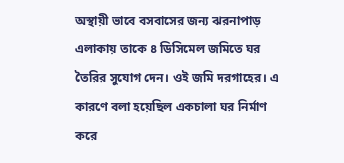অস্থায়ী ভাবে বসবাসের জন্য ঝরনাপাড় এলাকায় তাকে ৪ ডিসিমেল জমিতে ঘর তৈরির সুযোগ দেন। ওই জমি দরগাহের। এ কারণে বলা হয়েছিল একচালা ঘর নির্মাণ করে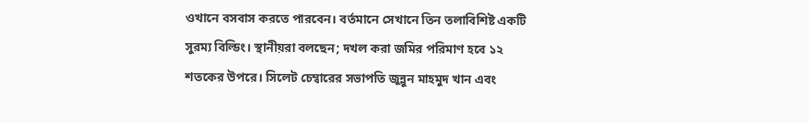ওখানে বসবাস করতে পারবেন। বর্তমানে সেখানে তিন তলাবিশিষ্ট একটি সুরম্য বিল্ডিং। স্থানীয়রা বলছেন; দখল করা জমির পরিমাণ হবে ১২ শতকের উপরে। সিলেট চেম্বারের সভাপতি জুন্নুন মাহমুদ খান এবং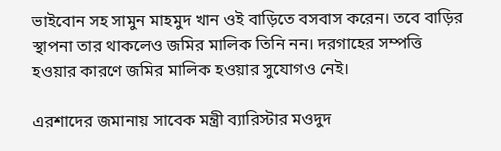ভাইবোন সহ সামুন মাহমুদ খান ওই বাড়িতে বসবাস করেন। তবে বাড়ির স্থাপনা তার থাকলেও জমির মালিক তিনি নন। দরগাহের সম্পত্তি হওয়ার কারণে জমির মালিক হওয়ার সুযোগও নেই।

এরশাদের জমানায় সাবেক মন্ত্রী ব্যারিস্টার মওদুদ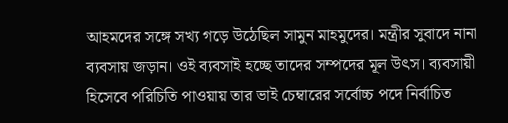আহমদের সঙ্গে সখ্য গড়ে উঠেছিল সামুন মাহমুদের। মন্ত্রীর সুবাদে নানা ব্যবসায় জড়ান। ওই ব্যবসাই হচ্ছে তাদের সম্পদের মূল উৎস। ব্যবসায়ী হিসেবে পরিচিতি পাওয়ায় তার ভাই চেম্বারের সর্বোচ্চ পদে নির্বাচিত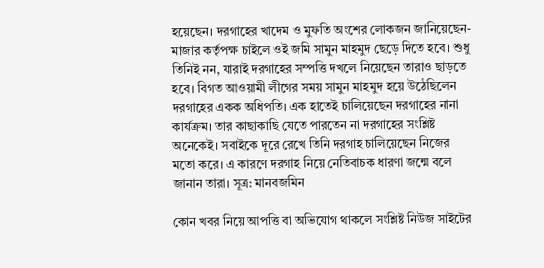হয়েছেন। দরগাহের খাদেম ও মুফতি অংশের লোকজন জানিয়েছেন- মাজার কর্তৃপক্ষ চাইলে ওই জমি সামুন মাহমুদ ছেড়ে দিতে হবে। শুধু তিনিই নন, যারাই দরগাহের সম্পত্তি দখলে নিয়েছেন তারাও ছাড়তে হবে। বিগত আওয়ামী লীগের সময় সামুন মাহমুদ হয়ে উঠেছিলেন দরগাহের একক অধিপতি। এক হাতেই চালিয়েছেন দরগাহের নানা কার্যক্রম। তার কাছাকাছি যেতে পারতেন না দরগাহের সংশ্লিষ্ট অনেকেই। সবাইকে দূরে রেখে তিনি দরগাহ চালিয়েছেন নিজের মতো করে। এ কারণে দরগাহ নিয়ে নেতিবাচক ধারণা জন্মে বলে জানান তারা। সূত্র: মানবজমিন

কোন খবর নিয়ে আপত্তি বা অভিযোগ থাকলে সংশ্লিষ্ট নিউজ সাইটের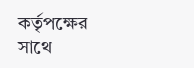কর্তৃপক্ষের সাথে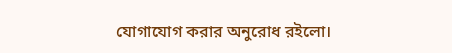যোগাযোগ করার অনুরোধ রইলো।